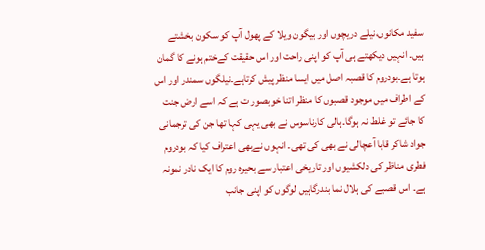سفید مکانوں،نیلے دریچوں اور بیگون ویلا کے پھول آپ کو سکون بخشتے ہیں۔ انہیں دیکھتے ہی آپ کو اپنی راحت اور اس حقیقت کےختم ہونے کا گمان ہوتا ہے۔بودروم کا قصبہ اصل میں ایسا منظر پیش کرتاہے۔نیلگوں سمندر اور اس کے اطراف میں موجود قصبوں کا منظر اتنا خوبصور ت ہے کہ اسے ارض جنت کا جائے تو غلط نہ ہوگا۔ہالی کارناسوس نے بھی یہی کہا تھا جن کی ترجمانی جواد شاکر قابا آعچالی نے بھی کی تھی۔ انہوں نےبھی اعتراف کیا کہ بودروم فطری مناظر کی دلکشیوں اور تاریخی اعتبار سے بحیرہ روم کا ایک نادر نمونہ ہے۔ اس قصبے کی ہلال نما بندرگاہیں لوگوں کو اپنی جانب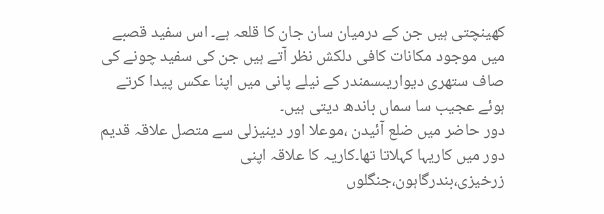کھینچتی ہیں جن کے درمیان سان جان کا قلعہ ہے۔ اس سفید قصبے میں موجود مکانات کافی دلکش نظر آتے ہیں جن کی سفید چونے کی صاف ستھری دیواریںسمندر کے نیلے پانی میں اپنا عکس پیدا کرتے ہوئے عجیب سا سماں باندھ دیتی ہیں۔
دور حاضر میں ضلع آئیدن ،موعلا اور دینیزلی سے متصل علاقہ قدیم دور میں کاریہا کہلاتا تھا۔کاریہ کا علاقہ اپنی زرخیزی،بندرگاہون،جنگلوں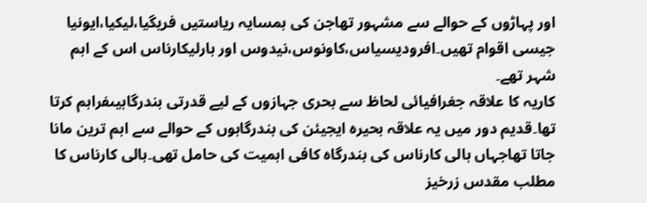اور پہاڑوں کے حوالے سے مشہور تھاجن کی ہمسایہ ریاستیں فریگیا،لیکیا،ایونیا جیسی اقوام تھیں۔افرودیسیاس،کاونوس،نیدوس اور ہارلیکارناس اس کے اہم شہر تھے۔
کاریہ کا علاقہ جغرافیائی لحاظ سے بحری جہازوں کے لیے قدرتی بندرگاہیںفراہم کرتا تھا۔قدیم دور میں یہ علاقہ بحیرہ ایجیئن کی بندرگاہوں کے حوالے سے اہم ترین مانا جاتا تھاجہاں ہالی کارناس کی بندرگاہ کافی اہمیت کی حامل تھی۔ہالی کارناس کا مطلب مقدس زرخیز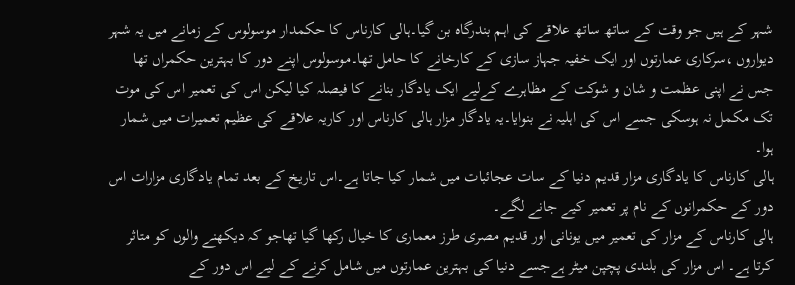شہر کے ہیں جو وقت کے ساتھ ساتھ علاقے کی اہم بندرگاہ بن گیا۔ہالی کارناس کا حکمدار موسولوس کے زمانے میں یہ شہر دیواروں ،سرکاری عمارتوں اور ایک خفیہ جہاز سازی کے کارخانے کا حامل تھا۔موسولوس اپنے دور کا بہترین حکمراں تھا جس نے اپنی عظمت و شان و شوکت کے مظاہرے کےلیے ایک یادگار بنانے کا فیصلہ کیا لیکن اس کی تعمیر اس کی موت تک مکمل نہ ہوسکی جسے اس کی اہلیہ نے بنوایا۔یہ یادگار مزار ہالی کارناس اور کاریہ علاقے کی عظیم تعمیرات میں شمار ہوا۔
ہالی کارناس کا یادگاری مزار قدیم دنیا کے سات عجائبات میں شمار کیا جاتا ہے۔اس تاریخ کے بعد تمام یادگاری مزارات اس دور کے حکمرانوں کے نام پر تعمیر کیے جانے لگے۔
ہالی کارناس کے مزار کی تعمیر میں یونانی اور قدیم مصری طرز معماری کا خیال رکھا گیا تھاجو کہ دیکھنے والوں کو متاثر کرتا ہے۔ اس مزار کی بلندی پچپن میٹر ہےجسے دنیا کی بہترین عمارتوں میں شامل کرنے کے لیے اس دور کے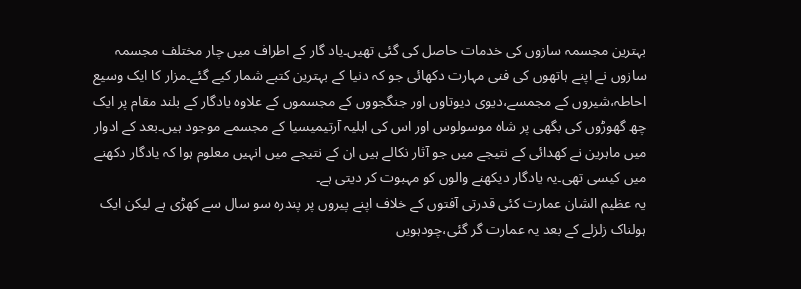بہترین مجسمہ سازوں کی خدمات حاصل کی گئی تھیں۔یاد گار کے اطراف میں چار مختلف مجسمہ سازوں نے اپنے ہاتھوں کی فنی مہارت دکھائی جو کہ دنیا کے بہترین کتبے شمار کیے گئے۔مزار کا ایک وسیع احاطہ،شیروں کے مجمسے،دیوی دیوتاوں اور جنگجووں کے مجسموں کے علاوہ یادگار کے بلند مقام پر ایک چھ گھوڑوں کی بگھی پر شاہ موسولوس اور اس کی اہلیہ آرتیمیسیا کے مجسمے موجود ہیں۔بعد کے ادوار میں ماہرین نے کھدائی کے نتیجے میں جو آثار نکالے ہیں ان کے نتیجے میں انہیں معلوم ہوا کہ یادگار دکھنے میں کیسی تھی۔یہ یادگار دیکھنے والوں کو مہبوت کر دیتی ہے۔
یہ عظیم الشان عمارت کئی قدرتی آفتوں کے خلاف اپنے پیروں پر پندرہ سو سال سے کھڑی ہے لیکن ایک ہولناک زلزلے کے بعد یہ عمارت گر گئی،چودہویں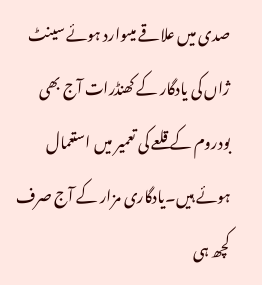صدی میں علاقے میںوارد ہوئے سینٹ ژاں کی یادگار کے کھنڈرات آج بھی بودروم کے قلعے کی تعمیر میں استعمال ہوئے ہیں۔یادگاری مزار کے آج صرف کچھ ہی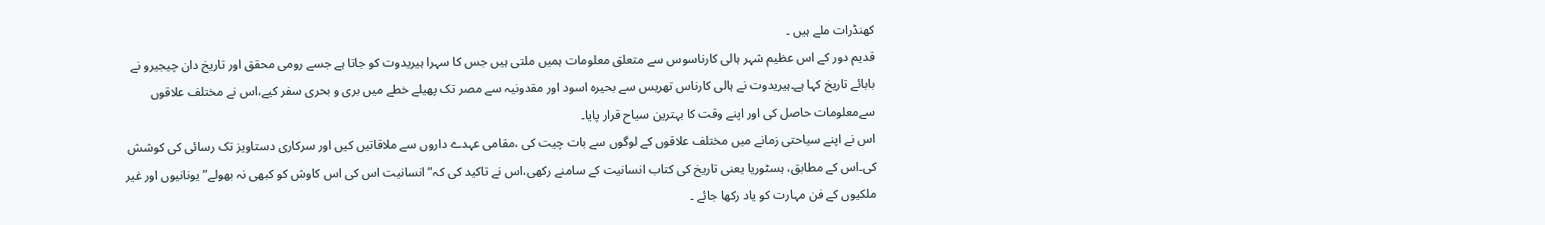کھنڈرات ملے ہیں ۔
قدیم دور کے اس عظیم شہر ہالی کارناسوس سے متعلق معلومات ہمیں ملتی ہیں جس کا سہرا ہیریدوت کو جاتا ہے جسے رومی محقق اور تاریخ دان چیجیرو نے بابائے تاریخ کہا ہے۔ہیریدوت نے ہالی کارناس تھریس سے بحیرہ اسود اور مقدونیہ سے مصر تک پھیلے خطے میں بری و بحری سفر کیے،اس نے مختلف علاقوں سےمعلومات حاصل کی اور اپنے وقت کا بہترین سیاح قرار پایا۔
اس نے اپنے سیاحتی زمانے میں مختلف علاقوں کے لوگوں سے بات چیت کی ،مقامی عہدے داروں سے ملاقاتیں کیں اور سرکاری دستاویز تک رسائی کی کوشش کی۔اس کے مطابق، ہسٹوریا یعنی تاریخ کی کتاب انسانیت کے سامنے رکھی،اس نے تاکید کی کہ” انسانیت اس کی اس کاوش کو کبھی نہ بھولے” یونانیوں اور غیر ملکیوں کے فن مہارت کو یاد رکھا جائے ۔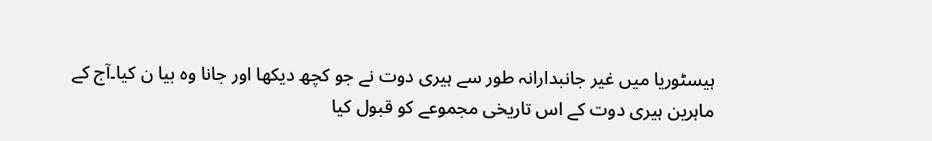ہیسٹوریا میں غیر جانبدارانہ طور سے ہیری دوت نے جو کچھ دیکھا اور جانا وہ بیا ن کیا۔آج کے ماہرین ہیری دوت کے اس تاریخی مجموعے کو قبول کیا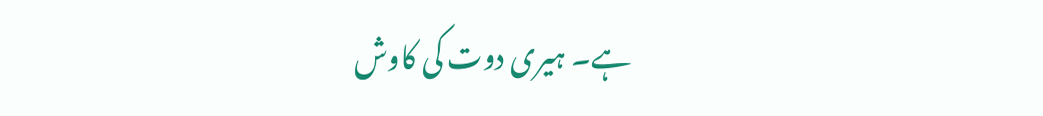ہے۔ ہیری دوت کی کاوش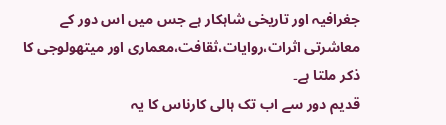جغرافیہ اور تاریخی شاہکار ہے جس میں اس دور کے معاشرتی اثرات،روایات،ثقافت،معماری اور میتھولوجی کا ذکر ملتا ہے۔
قدیم دور سے اب تک ہالی کارناس کا یہ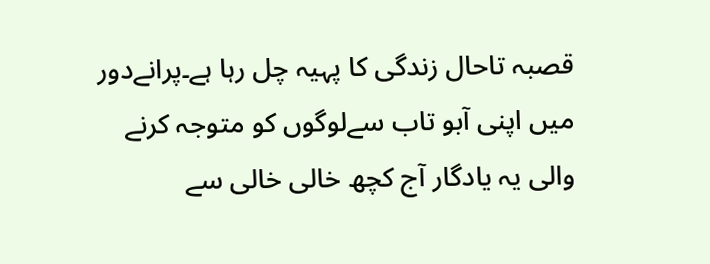قصبہ تاحال زندگی کا پہیہ چل رہا ہے۔پرانےدور میں اپنی آبو تاب سےلوگوں کو متوجہ کرنے والی یہ یادگار آج کچھ خالی خالی سے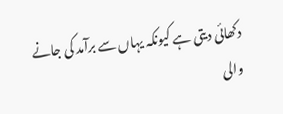دکھائی دیتی ہے کیونکہ یہاں سے برآمد کی جانے والی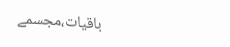باقیات،مجسمے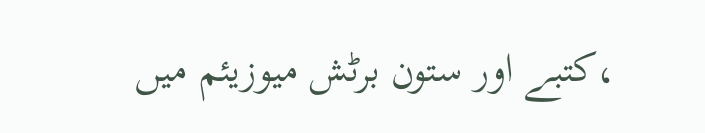،کتبے اور ستون برٹش میوزیئم میں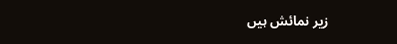زیر نمائش ہیں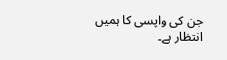جن کی واپسی کا ہمیں انتظار ہے۔